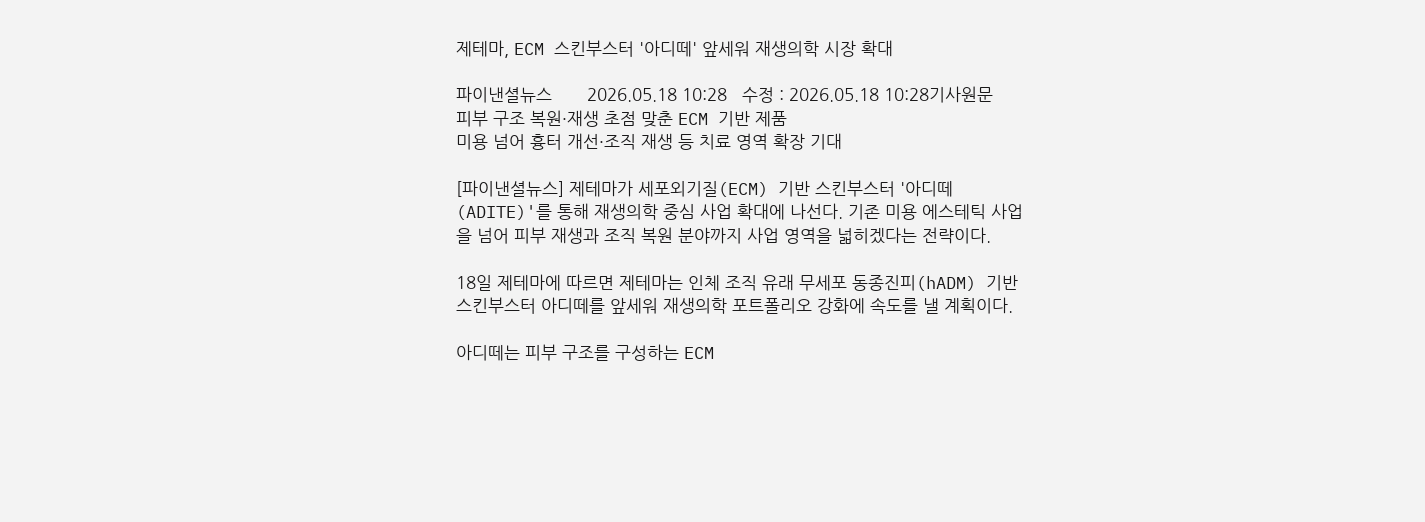제테마, ECM 스킨부스터 '아디떼' 앞세워 재생의학 시장 확대

파이낸셜뉴스       2026.05.18 10:28   수정 : 2026.05.18 10:28기사원문
피부 구조 복원·재생 초점 맞춘 ECM 기반 제품
미용 넘어 흉터 개선·조직 재생 등 치료 영역 확장 기대

[파이낸셜뉴스] 제테마가 세포외기질(ECM) 기반 스킨부스터 '아디떼(ADITE)'를 통해 재생의학 중심 사업 확대에 나선다. 기존 미용 에스테틱 사업을 넘어 피부 재생과 조직 복원 분야까지 사업 영역을 넓히겠다는 전략이다.

18일 제테마에 따르면 제테마는 인체 조직 유래 무세포 동종진피(hADM) 기반 스킨부스터 아디떼를 앞세워 재생의학 포트폴리오 강화에 속도를 낼 계획이다.

아디떼는 피부 구조를 구성하는 ECM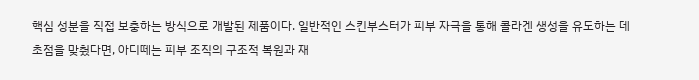핵심 성분을 직접 보충하는 방식으로 개발된 제품이다. 일반적인 스킨부스터가 피부 자극을 통해 콜라겐 생성을 유도하는 데 초점을 맞췄다면, 아디떼는 피부 조직의 구조적 복원과 재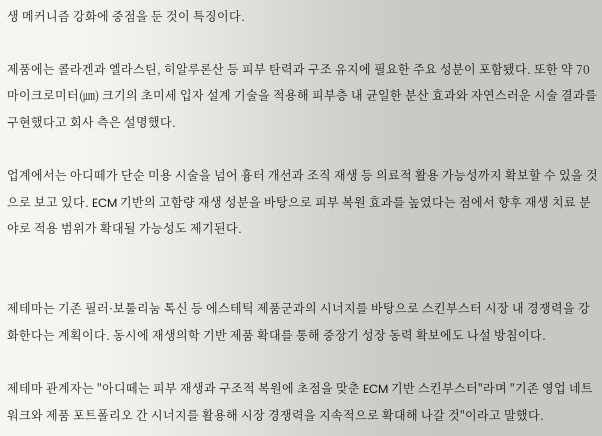생 메커니즘 강화에 중점을 둔 것이 특징이다.

제품에는 콜라겐과 엘라스틴, 히알루론산 등 피부 탄력과 구조 유지에 필요한 주요 성분이 포함됐다. 또한 약 70마이크로미터(㎛) 크기의 초미세 입자 설계 기술을 적용해 피부층 내 균일한 분산 효과와 자연스러운 시술 결과를 구현했다고 회사 측은 설명했다.

업계에서는 아디떼가 단순 미용 시술을 넘어 흉터 개선과 조직 재생 등 의료적 활용 가능성까지 확보할 수 있을 것으로 보고 있다. ECM 기반의 고함량 재생 성분을 바탕으로 피부 복원 효과를 높였다는 점에서 향후 재생 치료 분야로 적용 범위가 확대될 가능성도 제기된다.


제테마는 기존 필러·보툴리눔 톡신 등 에스테틱 제품군과의 시너지를 바탕으로 스킨부스터 시장 내 경쟁력을 강화한다는 계획이다. 동시에 재생의학 기반 제품 확대를 통해 중장기 성장 동력 확보에도 나설 방침이다.

제테마 관계자는 "아디떼는 피부 재생과 구조적 복원에 초점을 맞춘 ECM 기반 스킨부스터"라며 "기존 영업 네트워크와 제품 포트폴리오 간 시너지를 활용해 시장 경쟁력을 지속적으로 확대해 나갈 것"이라고 말했다.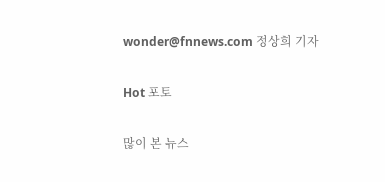wonder@fnnews.com 정상희 기자

Hot 포토

많이 본 뉴스